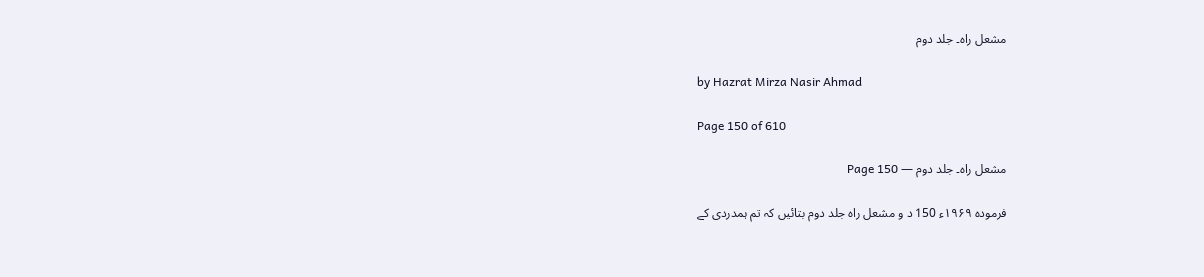مشعل راہ۔ جلد دوم

by Hazrat Mirza Nasir Ahmad

Page 150 of 610

مشعل راہ۔ جلد دوم — Page 150

فرموده ۱۹۶۹ء 150 د و مشعل راه جلد دوم بتائیں کہ تم ہمدردی کے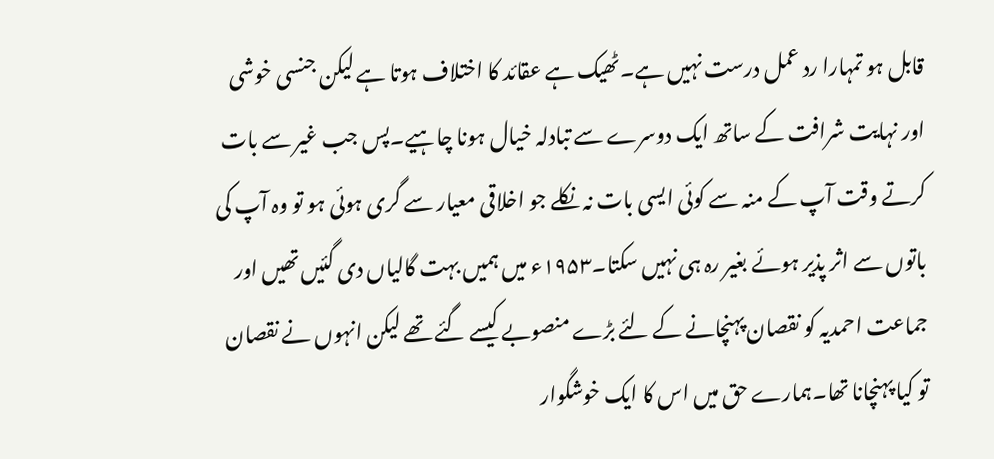قابل ہو تمہارا رد عمل درست نہیں ہے۔ٹھیک ہے عقائد کا اختلاف ہوتا ہے لیکن جنسی خوشی اور نہایت شرافت کے ساتھ ایک دوسرے سے تبادلہ خیال ہونا چاہیے۔پس جب غیر سے بات کرتے وقت آپ کے منہ سے کوئی ایسی بات نہ نکلے جو اخلاقی معیار سے گری ہوئی ہو تو وہ آپ کی باتوں سے اثر پذیر ہوئے بغیر رہ ہی نہیں سکتا۔۱۹۵۳ء میں ہمیں بہت گالیاں دی گئیں تھیں اور جماعت احمدیہ کو نقصان پہنچانے کے لئے بڑے منصوبے کیسے گئے تھے لیکن انہوں نے نقصان تو کیا پہنچانا تھا۔ہمارے حق میں اس کا ایک خوشگوار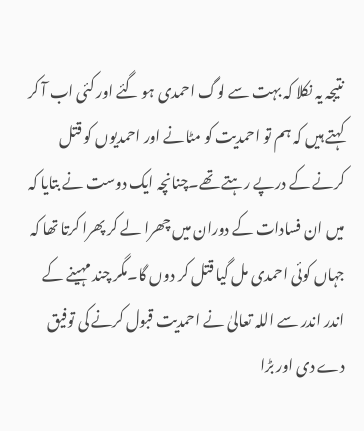نتیجہ یہ نکلا کہ بہت سے لوگ احمدی ہو گئے اور کئی اب آ کر کہتے ہیں کہ ہم تو احمدیت کو مٹانے اور احمدیوں کو قتل کرنے کے درپے رہتے تھے۔چنانچہ ایک دوست نے بتایا کہ میں ان فسادات کے دوران میں چھرا لے کر پھرا کرتا تھا کہ جہاں کوئی احمدی مل گیا قتل کر دوں گا۔مگر چند مہینے کے اندر اندر سے اللہ تعالیٰ نے احمدیت قبول کرنے کی توفیق دے دی اور بڑا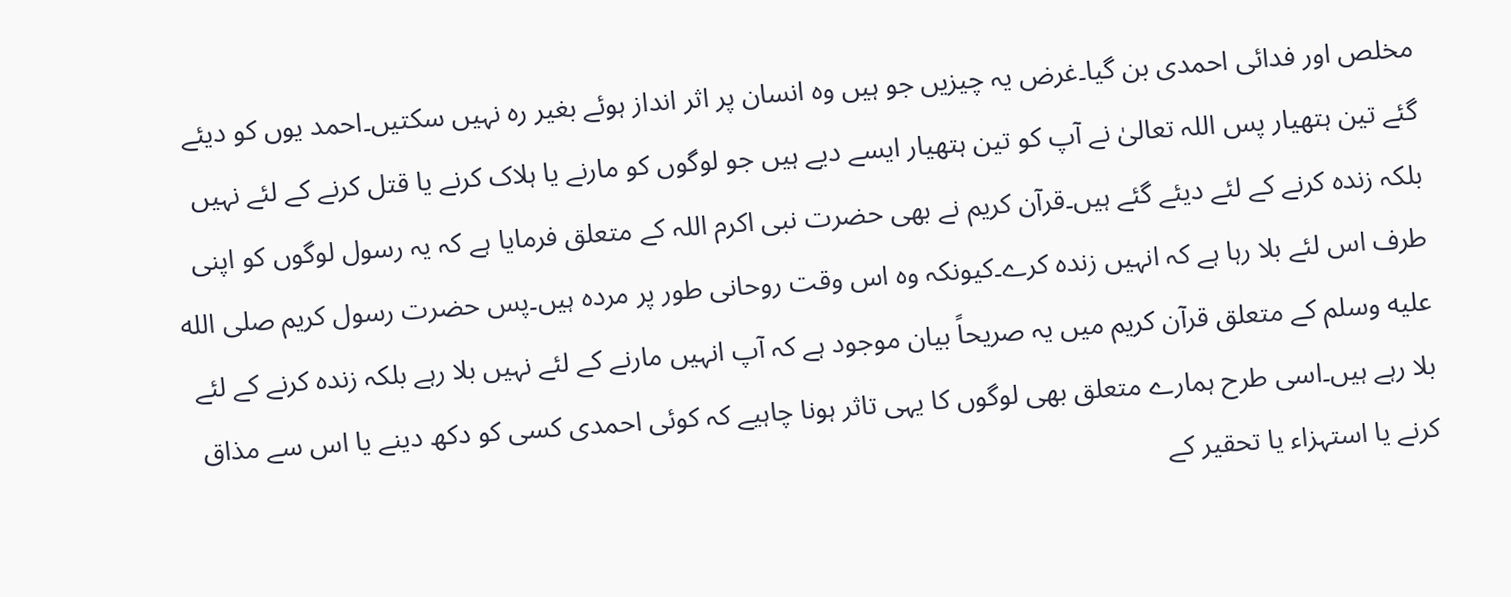مخلص اور فدائی احمدی بن گیا۔غرض یہ چیزیں جو ہیں وہ انسان پر اثر انداز ہوئے بغیر رہ نہیں سکتیں۔احمد یوں کو دیئے گئے تین ہتھیار پس اللہ تعالیٰ نے آپ کو تین ہتھیار ایسے دیے ہیں جو لوگوں کو مارنے یا ہلاک کرنے یا قتل کرنے کے لئے نہیں بلکہ زندہ کرنے کے لئے دیئے گئے ہیں۔قرآن کریم نے بھی حضرت نبی اکرم اللہ کے متعلق فرمایا ہے کہ یہ رسول لوگوں کو اپنی طرف اس لئے بلا رہا ہے کہ انہیں زندہ کرے۔کیونکہ وہ اس وقت روحانی طور پر مردہ ہیں۔پس حضرت رسول کریم صلى الله عليه وسلم کے متعلق قرآن کریم میں یہ صریحاً بیان موجود ہے کہ آپ انہیں مارنے کے لئے نہیں بلا رہے بلکہ زندہ کرنے کے لئے بلا رہے ہیں۔اسی طرح ہمارے متعلق بھی لوگوں کا یہی تاثر ہونا چاہیے کہ کوئی احمدی کسی کو دکھ دینے یا اس سے مذاق کرنے یا استہزاء یا تحقیر کے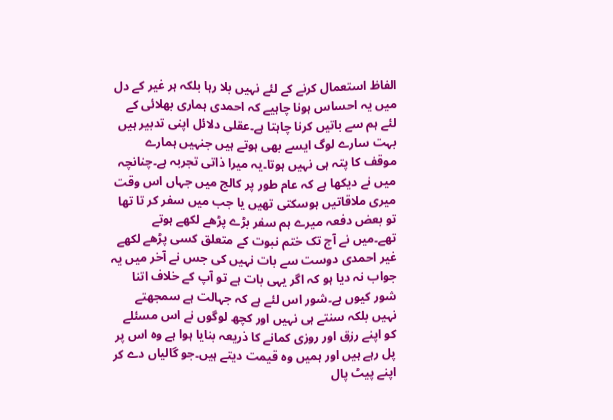الفاظ استعمال کرنے کے لئے نہیں بلا رہا بلکہ ہر غیر کے دل میں یہ احساس ہونا چاہیے کہ احمدی ہماری بھلائی کے لئے ہم سے باتیں کرنا چاہتا ہے۔عقلی دلائل اپنی تدبیر ہیں بہت سارے لوگ ایسے بھی ہوتے ہیں جنہیں ہمارے موقف کا پتہ ہی نہیں ہوتا۔یہ میرا ذاتی تجربہ ہے۔چنانچہ میں نے دیکھا ہے کہ عام طور پر کالج میں جہاں اس وقت میری ملاقاتیں ہوسکتی تھیں یا جب میں سفر کر تا تھا تو بعض دفعہ میرے ہم سفر بڑے پڑھے لکھے ہوتے تھے۔میں نے آج تک ختم نبوت کے متعلق کسی پڑھے لکھے غیر احمدی دوست سے بات نہیں کی جس نے آخر میں یہ جواب نہ دیا ہو کہ اگر یہی بات ہے تو آپ کے خلاف اتنا شور کیوں ہے۔شور اس لئے ہے کہ جہالت ہے سمجھتے نہیں بلکہ سنتے ہی نہیں اور کچھ لوگوں نے اس مسئلے کو اپنے رزق اور روزی کمانے کا ذریعہ بنایا ہوا ہے وہ اس پر پل رہے ہیں اور ہمیں وہ قیمت دیتے ہیں۔جو گالیاں دے کر اپنے پیٹ پال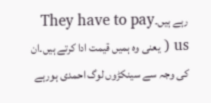رہے ہیں۔They have to pay us ( یعنی وہ ہمیں قیمت ادا کرتے ہیں۔ان کی وجہ سے سینکڑوں لوگ احمدی ہورہے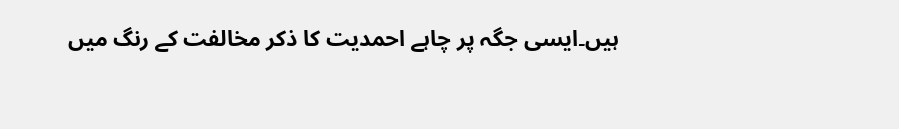ہیں۔ایسی جگہ پر چاہے احمدیت کا ذکر مخالفت کے رنگ میں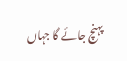پہنچ جائے گا جہاں